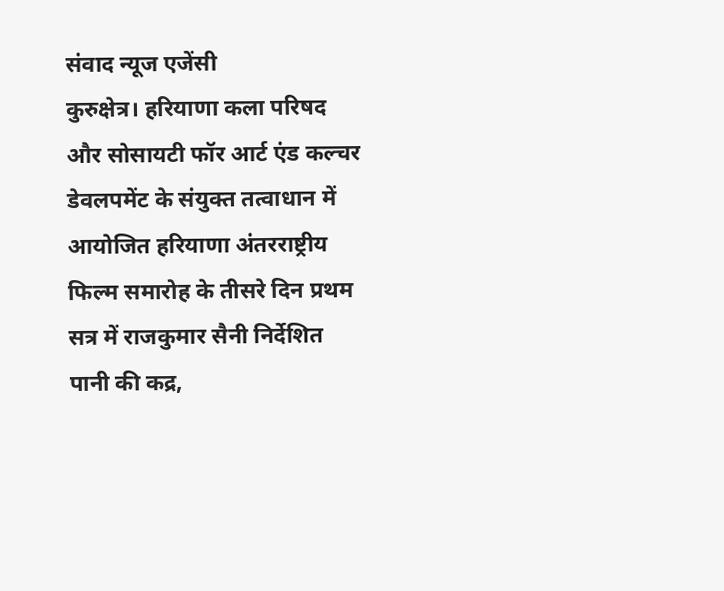संवाद न्यूज एजेंसी
कुरुक्षेत्र। हरियाणा कला परिषद और सोसायटी फॉर आर्ट एंड कल्चर डेवलपमेंट के संयुक्त तत्वाधान में आयोजित हरियाणा अंतरराष्ट्रीय फिल्म समारोह के तीसरे दिन प्रथम सत्र में राजकुमार सैनी निर्देशित पानी की कद्र,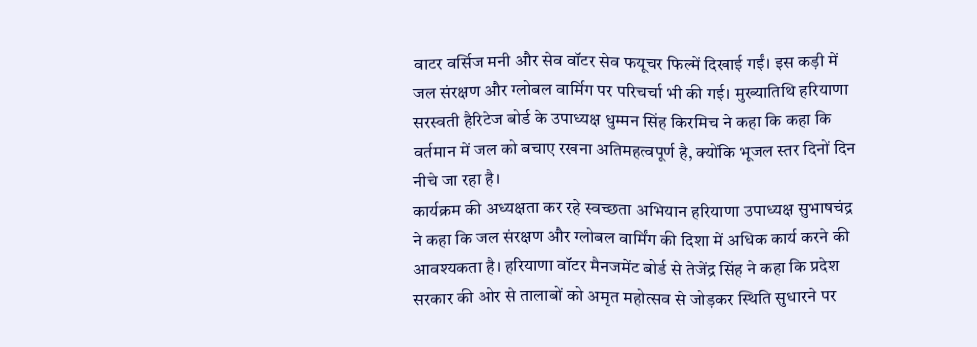वाटर वर्सिज मनी और सेव वॉटर सेव फयूचर फिल्में दिखाई गईं। इस कड़ी में जल संरक्षण और ग्लोबल वार्मिग पर परिचर्चा भी की गई। मुख्यातिथि हरियाणा सरस्वती हैरिटेज बोर्ड के उपाध्यक्ष धुम्मन सिंह किरमिच ने कहा कि कहा कि वर्तमान में जल को बचाए रखना अतिमहत्वपूर्ण है, क्योंकि भूजल स्तर दिनों दिन नीचे जा रहा है।
कार्यक्रम की अध्यक्षता कर रहे स्वच्छता अभियान हरियाणा उपाध्यक्ष सुभाषचंद्र ने कहा कि जल संरक्षण और ग्लोबल वार्मिंग की दिशा में अधिक कार्य करने की आवश्यकता है। हरियाणा वॉटर मैनजमेंट बोर्ड से तेजेंद्र सिंह ने कहा कि प्रदेश सरकार की ओर से तालाबों को अमृत महोत्सव से जोड़कर स्थिति सुधारने पर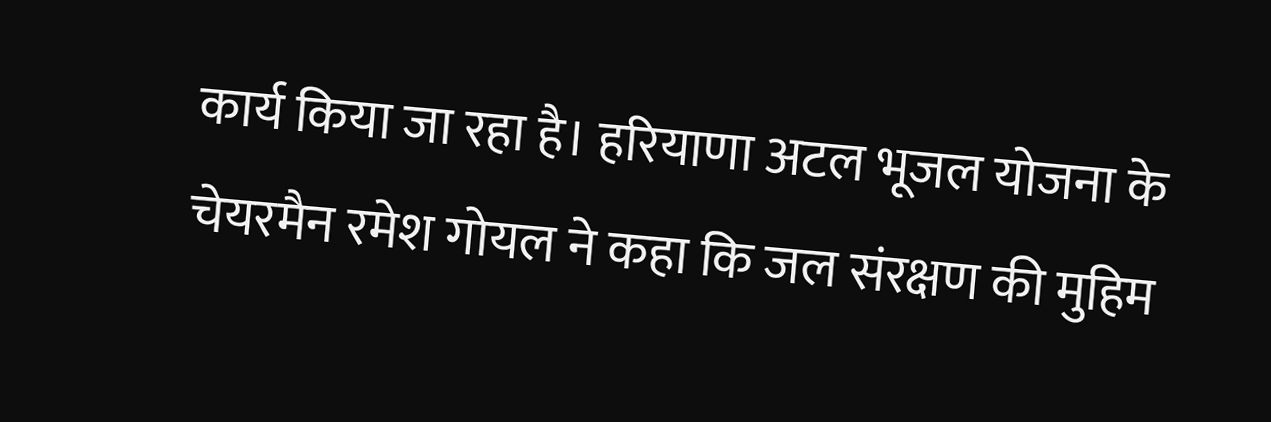कार्य किया जा रहा है। हरियाणा अटल भूजल योजना के चेयरमैन रमेश गोयल ने कहा कि जल संरक्षण की मुहिम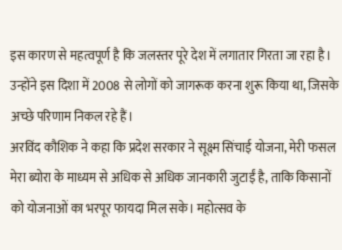इस कारण से महत्वपूर्ण है कि जलस्तर पूरे देश में लगातार गिरता जा रहा है। उन्होंने इस दिशा में 2008 से लोगों को जागरूक करना शुरू किया था, जिसके अच्छे परिणाम निकल रहे हैं।
अरविंद कौशिक ने कहा कि प्रदेश सरकार ने सूक्ष्म सिंचाई योजना, मेरी फसल मेरा ब्योरा के माध्यम से अधिक से अधिक जानकारी जुटाईं है, ताकि किसानों को योजनाओं का भरपूर फायदा मिल सके। महोत्सव के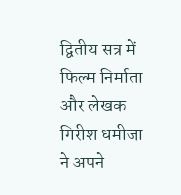द्वितीय सत्र में फिल्म निर्माता और लेखक गिरीश धमीजा ने अपने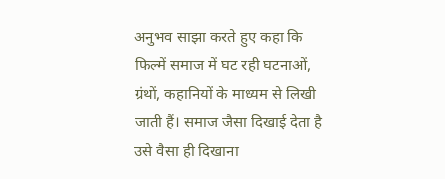अनुभव साझा करते हुए कहा कि फिल्में समाज में घट रही घटनाओं, ग्रंथों, कहानियों के माध्यम से लिखी जाती हैं। समाज जैसा दिखाई देता है उसे वैसा ही दिखाना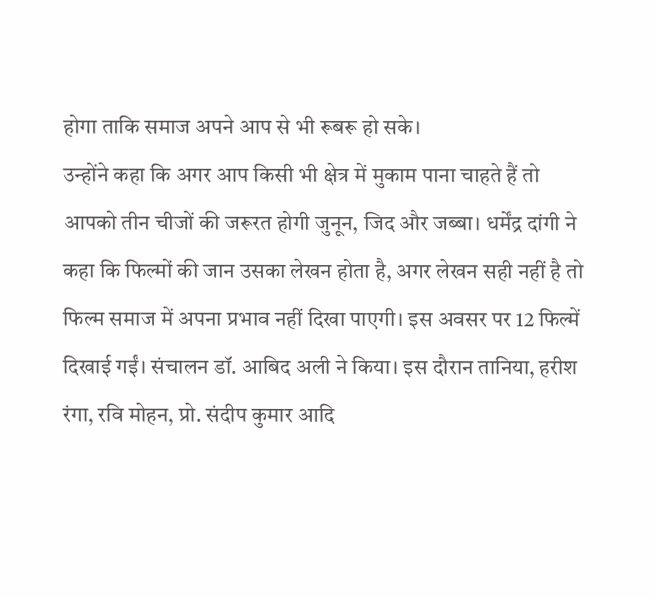होगा ताकि समाज अपने आप से भी रूबरू हो सके।
उन्होंने कहा कि अगर आप किसी भी क्षेत्र में मुकाम पाना चाहते हैं तो आपको तीन चीजों की जरूरत होगी जुनून, जिद और जब्बा। धर्मेंद्र दांगी ने कहा कि फिल्मों की जान उसका लेखन होता है, अगर लेखन सही नहीं है तो फिल्म समाज में अपना प्रभाव नहीं दिखा पाएगी। इस अवसर पर 12 फिल्में दिखाई गईं। संचालन डॉ. आबिद अली ने किया। इस दौरान तानिया, हरीश रंगा, रवि मोहन, प्रो. संदीप कुमार आदि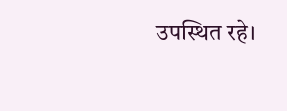उपस्थित रहे।